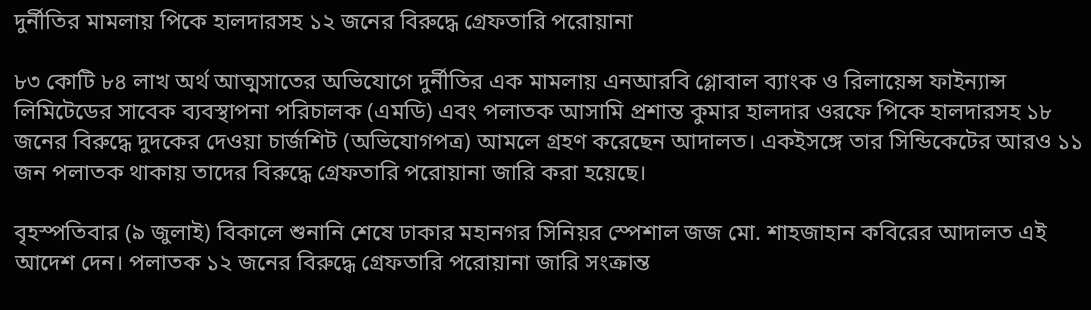দুর্নীতির মামলায় পিকে হালদারসহ ১২ জনের বিরুদ্ধে গ্রেফতারি পরোয়ানা

৮৩ কোটি ৮৪ লাখ অর্থ আত্মসাতের অভিযোগে দুর্নীতির এক মামলায় এনআরবি গ্লোবাল ব্যাংক ও রিলায়েন্স ফাইন্যান্স লিমিটেডের সাবেক ব্যবস্থাপনা পরিচালক (এমডি) এবং পলাতক আসামি প্রশান্ত কুমার হালদার ওরফে পিকে হালদারসহ ১৮ জনের বিরুদ্ধে দুদকের দেওয়া চার্জশিট (অভিযোগপত্র) আমলে গ্রহণ করেছেন আদালত। একইসঙ্গে তার সিন্ডিকেটের আরও ১১ জন পলাতক থাকায় তাদের বিরুদ্ধে গ্রেফতারি পরোয়ানা জারি করা হয়েছে।

বৃহস্পতিবার (৯ জুলাই) বিকালে শুনানি শেষে ঢাকার মহানগর সিনিয়র স্পেশাল জজ মো. শাহজাহান কবিরের আদালত এই আদেশ দেন। পলাতক ১২ জনের বিরুদ্ধে গ্রেফতারি পরোয়ানা জারি সংক্রান্ত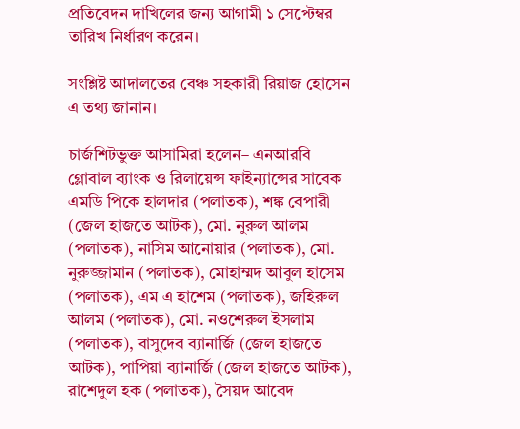প্রতিবেদন দাখিলের জন্য আগামী ১ সেপ্টেম্বর তারিখ নির্ধারণ করেন।

সংশ্লিষ্ট আদালতের বেঞ্চ সহকারী রিয়াজ হোসেন এ তথ্য জানান।

চার্জশিটভুক্ত আসামিরা হলেন– এনআরবি গ্লোবাল ব্যাংক ও রিলায়েন্স ফাইন্যান্সের সাবেক এমডি পিকে হালদার (পলাতক), শঙ্ক বেপারী (জেল হাজতে আটক), মো. নুরুল আলম (পলাতক), নাসিম আনোয়ার (পলাতক), মো. নুরুজ্জামান (পলাতক), মোহাম্মদ আবুল হাসেম (পলাতক), এম এ হাশেম (পলাতক), জহিরুল আলম (পলাতক), মো. নওশেরুল ইসলাম (পলাতক), বাসুদেব ব্যানার্জি (জেল হাজতে আটক), পাপিয়া ব্যানার্জি (জেল হাজতে আটক), রাশেদুল হক (পলাতক), সৈয়দ আবেদ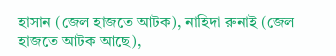হাসান (জেল হাজতে আটক), নাহিদা রুনাই (জেল হাজতে আটক আছে),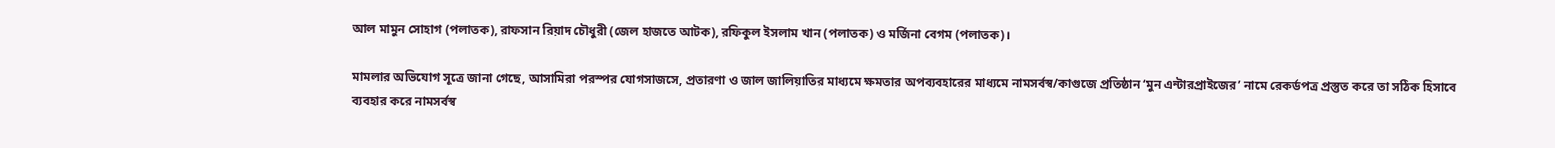আল মামুন সোহাগ (পলাতক), রাফসান রিয়াদ চৌধুরী (জেল হাজতে আটক), রফিকুল ইসলাম খান (পলাতক) ও মর্জিনা বেগম (পলাতক)।

মামলার অভিযোগ সূত্রে জানা গেছে, আসামিরা পরস্পর যোগসাজসে, প্রতারণা ও জাল জালিয়াতির মাধ্যমে ক্ষমতার অপব্যবহারের মাধ্যমে নামসর্বস্ব/কাগুজে প্রতিষ্ঠান ‘মুন এন্টারপ্রাইজের’ নামে রেকর্ডপত্র প্রস্তুত করে তা সঠিক হিসাবে ব্যবহার করে নামসর্বস্ব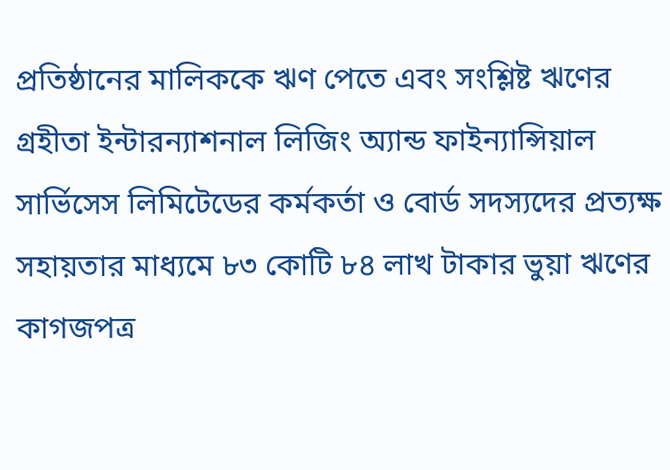প্রতিষ্ঠানের মালিককে ঋণ পেতে এবং সংশ্লিষ্ট ঋণের গ্রহীতা ইন্টারন্যাশনাল লিজিং অ্যান্ড ফাইন্যান্সিয়াল সার্ভিসেস লিমিটেডের কর্মকর্তা ও বোর্ড সদস্যদের প্রত্যক্ষ সহায়তার মাধ্যমে ৮৩ কোটি ৮৪ লাখ টাকার ভুয়া ঋণের কাগজপত্র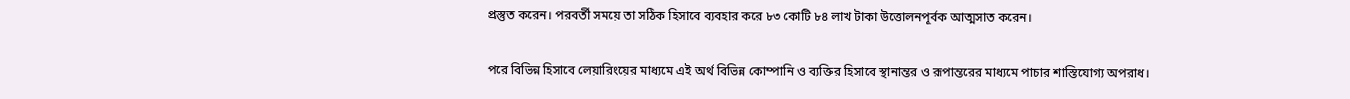প্রস্তুত করেন। পরবর্তী সময়ে তা সঠিক হিসাবে ব্যবহার করে ৮৩ কোটি ৮৪ লাখ টাকা উত্তোলনপূর্বক আত্মসাত করেন।

পরে বিভিন্ন হিসাবে লেয়ারিংয়ের মাধ্যমে এই অর্থ বিভিন্ন কোম্পানি ও ব্যক্তির হিসাবে স্থানান্তর ও রূপান্তরের মাধ্যমে পাচার শাস্তিযোগ্য অপরাধ।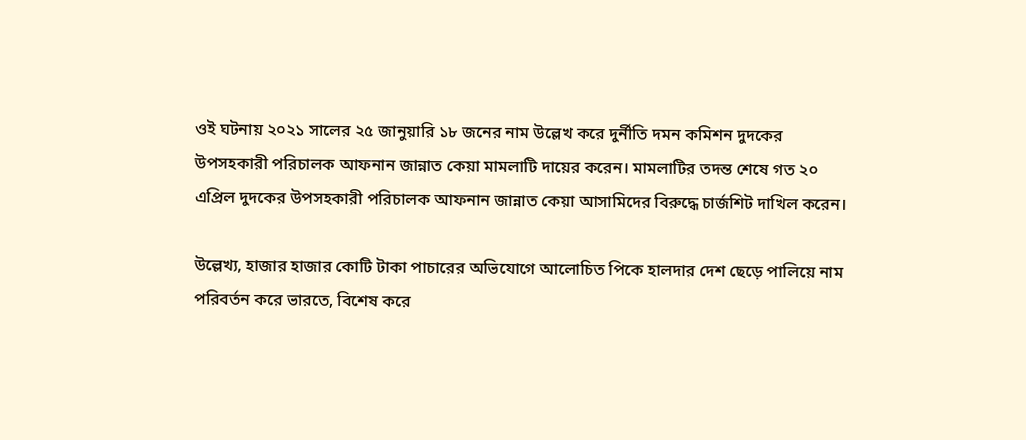ওই ঘটনায় ২০২১ সালের ২৫ জানুয়ারি ১৮ জনের নাম উল্লেখ করে দুর্নীতি দমন কমিশন দুদকের উপসহকারী পরিচালক আফনান জান্নাত কেয়া মামলাটি দায়ের করেন। মামলাটির তদন্ত শেষে গত ২০ এপ্রিল দুদকের উপসহকারী পরিচালক আফনান জান্নাত কেয়া আসামিদের বিরুদ্ধে চার্জশিট দাখিল করেন।

উল্লেখ্য, হাজার হাজার কোটি টাকা পাচারের অভিযোগে আলোচিত পিকে হালদার দেশ ছেড়ে পালিয়ে নাম পরিবর্তন করে ভারতে, বিশেষ করে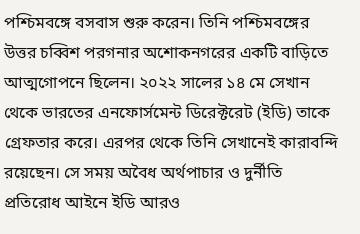পশ্চিমবঙ্গে বসবাস শুরু করেন। তিনি পশ্চিমবঙ্গের উত্তর চব্বিশ পরগনার অশোকনগরের একটি বাড়িতে আত্মগোপনে ছিলেন। ২০২২ সালের ১৪ মে সেখান থেকে ভারতের এনফোর্সমেন্ট ডিরেক্টরেট (ইডি) তাকে গ্রেফতার করে। এরপর থেকে তিনি সেখানেই কারাবন্দি রয়েছেন। সে সময় অবৈধ অর্থপাচার ও দুর্নীতি প্রতিরোধ আইনে ইডি আরও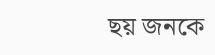ছয় জনকে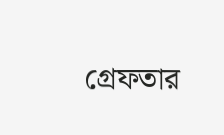গ্রেফতার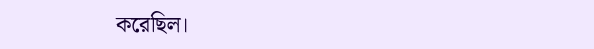করেছিল।